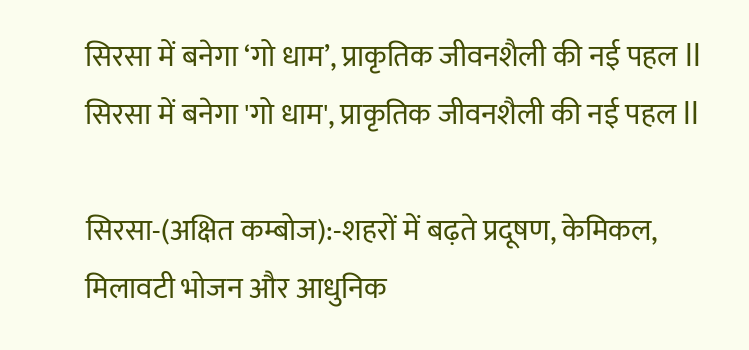सिरसा में बनेगा ‘गो धाम’, प्राकृतिक जीवनशैली की नई पहल ll
सिरसा में बनेगा 'गो धाम', प्राकृतिक जीवनशैली की नई पहल ll

सिरसा-(अक्षित कम्बोज):-शहरों में बढ़ते प्रदूषण, केमिकल, मिलावटी भोजन और आधुनिक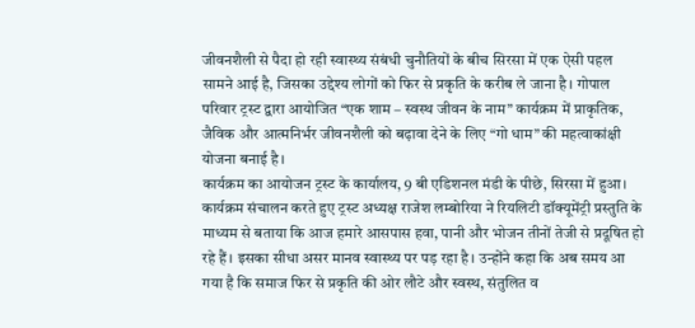जीवनशैली से पैदा हो रही स्वास्थ्य संबंधी चुनौतियों के बीच सिरसा में एक ऐसी पहल सामने आई है, जिसका उद्देश्य लोगों को फिर से प्रकृति के करीब ले जाना है। गोपाल परिवार ट्रस्ट द्वारा आयोजित “एक शाम – स्वस्थ जीवन के नाम” कार्यक्रम में प्राकृतिक, जैविक और आत्मनिर्भर जीवनशैली को बढ़ावा देने के लिए “गो धाम” की महत्वाकांक्षी योजना बनाई है।
कार्यक्रम का आयोजन ट्रस्ट के कार्यालय, 9 बी एडिशनल मंडी के पीछे, सिरसा में हुआ। कार्यक्रम संचालन करते हुए ट्रस्ट अध्यक्ष राजेश लम्बोरिया ने रियलिटी डॉक्यूमेंट्री प्रस्तुति के माध्यम से बताया कि आज हमारे आसपास हवा, पानी और भोजन तीनों तेजी से प्रदूषित हो रहे हैं। इसका सीधा असर मानव स्वास्थ्य पर पड़ रहा है। उन्होंने कहा कि अब समय आ गया है कि समाज फिर से प्रकृति की ओर लौटे और स्वस्थ, संतुलित व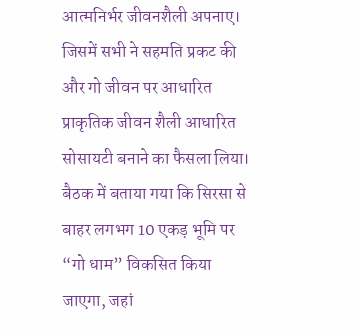आत्मनिर्भर जीवनशैली अपनाए। जिसमें सभी ने सहमति प्रकट की और गो जीवन पर आधारित प्राकृतिक जीवन शैली आधारित सोसायटी बनाने का फैसला लिया।
बैठक में बताया गया कि सिरसा से बाहर लगभग 10 एकड़ भूमि पर “गो धाम” विकसित किया जाएगा, जहां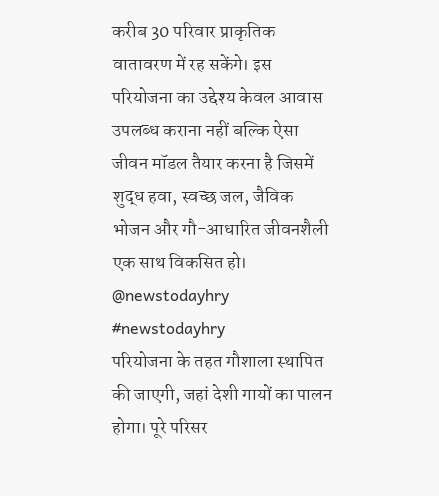करीब 30 परिवार प्राकृतिक वातावरण में रह सकेंगे। इस परियोजना का उद्देश्य केवल आवास उपलब्ध कराना नहीं बल्कि ऐसा जीवन मॉडल तैयार करना है जिसमें शुद्ध हवा, स्वच्छ जल, जैविक भोजन और गौ-आधारित जीवनशैली एक साथ विकसित हो। @newstodayhry #newstodayhry
परियोजना के तहत गौशाला स्थापित की जाएगी, जहां देशी गायों का पालन होगा। पूरे परिसर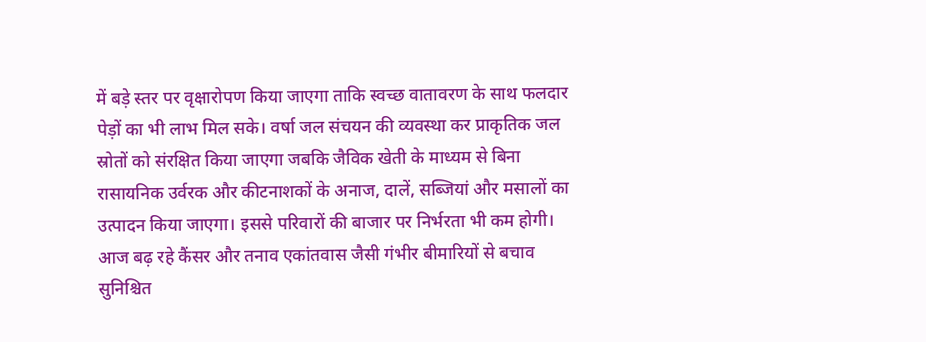में बड़े स्तर पर वृक्षारोपण किया जाएगा ताकि स्वच्छ वातावरण के साथ फलदार पेड़ों का भी लाभ मिल सके। वर्षा जल संचयन की व्यवस्था कर प्राकृतिक जल स्रोतों को संरक्षित किया जाएगा जबकि जैविक खेती के माध्यम से बिना रासायनिक उर्वरक और कीटनाशकों के अनाज, दालें, सब्जियां और मसालों का उत्पादन किया जाएगा। इससे परिवारों की बाजार पर निर्भरता भी कम होगी। आज बढ़ रहे कैंसर और तनाव एकांतवास जैसी गंभीर बीमारियों से बचाव सुनिश्चित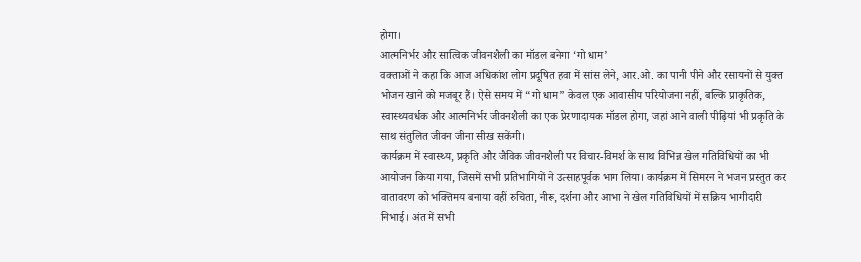होगा।
आत्मनिर्भर और सात्विक जीवनशैली का मॉडल बनेगा ‘गो धाम’
वक्ताओं ने कहा कि आज अधिकांश लोग प्रदूषित हवा में सांस लेने, आर.ओ. का पानी पीने और रसायनों से युक्त भोजन खाने को मजबूर हैं। ऐसे समय में “गो धाम” केवल एक आवासीय परियोजना नहीं, बल्कि प्राकृतिक, स्वास्थ्यवर्धक और आत्मनिर्भर जीवनशैली का एक प्रेरणादायक मॉडल होगा, जहां आने वाली पीढ़ियां भी प्रकृति के साथ संतुलित जीवन जीना सीख सकेंगी।
कार्यक्रम में स्वास्थ्य, प्रकृति और जैविक जीवनशैली पर विचार-विमर्श के साथ विभिन्न खेल गतिविधियों का भी आयोजन किया गया, जिसमें सभी प्रतिभागियों ने उत्साहपूर्वक भाग लिया। कार्यक्रम में सिमरन ने भजन प्रस्तुत कर वातावरण को भक्तिमय बनाया वहीं रुचिता, नीरू, दर्शना और आभा ने खेल गतिविधियों में सक्रिय भागीदारी निभाई। अंत में सभी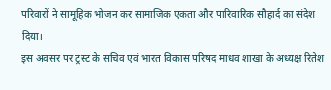परिवारों ने सामूहिक भोजन कर सामाजिक एकता और पारिवारिक सौहार्द का संदेश दिया।
इस अवसर पर ट्रस्ट के सचिव एवं भारत विकास परिषद माधव शाखा के अध्यक्ष रितेश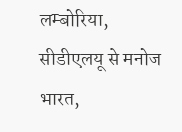लम्बोरिया, सीडीएलयू से मनोज भारत,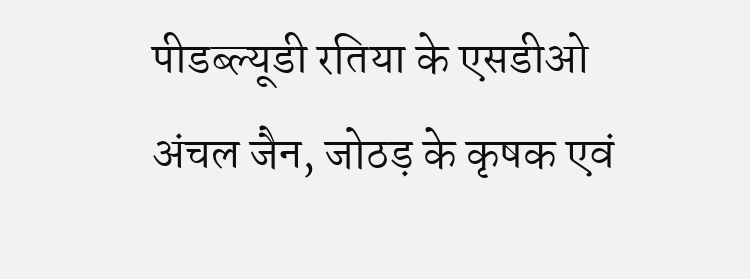पीडब्ल्यूडी रतिया के एसडीओ अंचल जैन, जोठड़ के कृषक एवं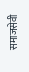समाजसेवी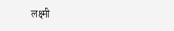लक्ष्मी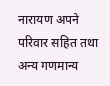नारायण अपने परिवार सहित तथा अन्य गणमान्य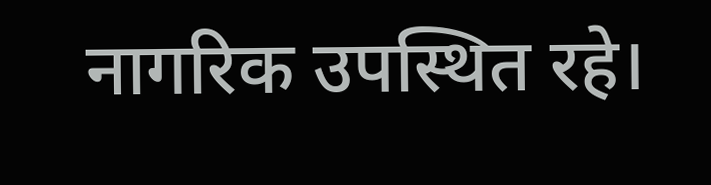नागरिक उपस्थित रहे।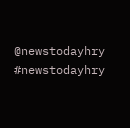@newstodayhry #newstodayhry